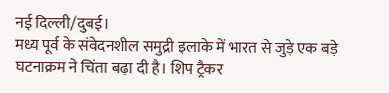नई दिल्ली/दुबई।
मध्य पूर्व के संवेदनशील समुद्री इलाके में भारत से जुड़े एक बड़े घटनाक्रम ने चिंता बढ़ा दी है। शिप ट्रैकर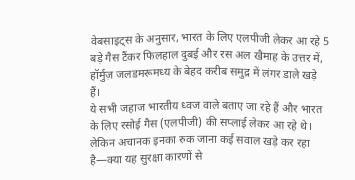वेबसाइट्स के अनुसार, भारत के लिए एलपीजी लेकर आ रहे 5 बड़े गैस टैंकर फिलहाल दुबई और रस अल खैमाह के उत्तर में, हॉर्मुज़ जलडमरूमध्य के बेहद करीब समुद्र में लंगर डाले खड़े हैं।
ये सभी जहाज भारतीय ध्वज वाले बताए जा रहे हैं और भारत के लिए रसोई गैस (एलपीजी) की सप्लाई लेकर आ रहे थे। लेकिन अचानक इनका रुक जाना कई सवाल खड़े कर रहा है—क्या यह सुरक्षा कारणों से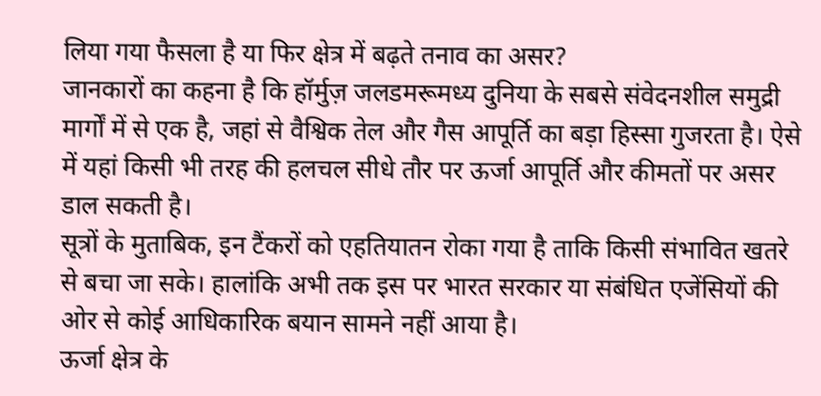लिया गया फैसला है या फिर क्षेत्र में बढ़ते तनाव का असर?
जानकारों का कहना है कि हॉर्मुज़ जलडमरूमध्य दुनिया के सबसे संवेदनशील समुद्री मार्गों में से एक है, जहां से वैश्विक तेल और गैस आपूर्ति का बड़ा हिस्सा गुजरता है। ऐसे में यहां किसी भी तरह की हलचल सीधे तौर पर ऊर्जा आपूर्ति और कीमतों पर असर डाल सकती है।
सूत्रों के मुताबिक, इन टैंकरों को एहतियातन रोका गया है ताकि किसी संभावित खतरे से बचा जा सके। हालांकि अभी तक इस पर भारत सरकार या संबंधित एजेंसियों की ओर से कोई आधिकारिक बयान सामने नहीं आया है।
ऊर्जा क्षेत्र के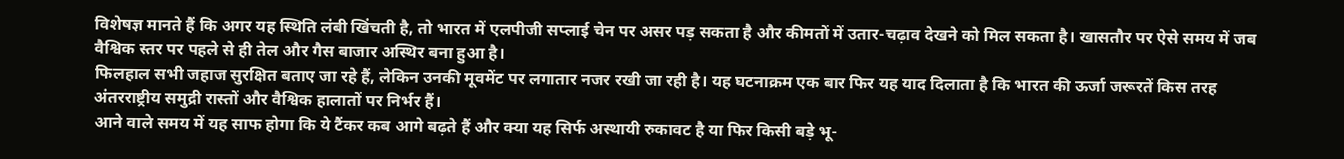विशेषज्ञ मानते हैं कि अगर यह स्थिति लंबी खिंचती है, तो भारत में एलपीजी सप्लाई चेन पर असर पड़ सकता है और कीमतों में उतार-चढ़ाव देखने को मिल सकता है। खासतौर पर ऐसे समय में जब वैश्विक स्तर पर पहले से ही तेल और गैस बाजार अस्थिर बना हुआ है।
फिलहाल सभी जहाज सुरक्षित बताए जा रहे हैं, लेकिन उनकी मूवमेंट पर लगातार नजर रखी जा रही है। यह घटनाक्रम एक बार फिर यह याद दिलाता है कि भारत की ऊर्जा जरूरतें किस तरह अंतरराष्ट्रीय समुद्री रास्तों और वैश्विक हालातों पर निर्भर हैं।
आने वाले समय में यह साफ होगा कि ये टैंकर कब आगे बढ़ते हैं और क्या यह सिर्फ अस्थायी रुकावट है या फिर किसी बड़े भू-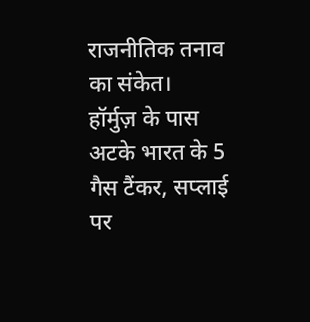राजनीतिक तनाव का संकेत।
हॉर्मुज़ के पास अटके भारत के 5 गैस टैंकर, सप्लाई पर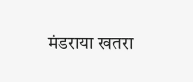मंडराया खतरा